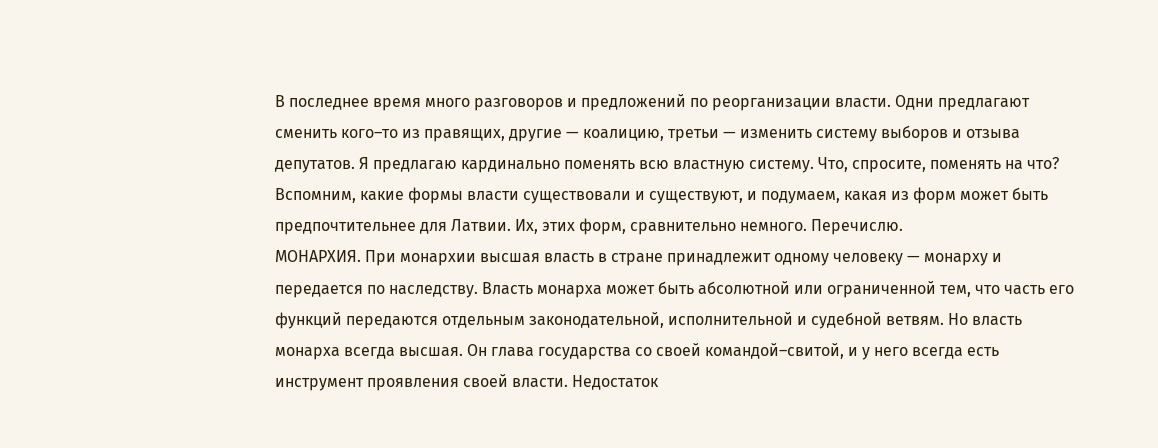В последнее время много разговоров и предложений по реорганизации власти. Одни предлагают сменить кого–то из правящих, другие — коалицию, третьи — изменить систему выборов и отзыва депутатов. Я предлагаю кардинально поменять всю властную систему. Что, спросите, поменять на что?
Вспомним, какие формы власти существовали и существуют, и подумаем, какая из форм может быть предпочтительнее для Латвии. Их, этих форм, сравнительно немного. Перечислю.
МОНАРХИЯ. При монархии высшая власть в стране принадлежит одному человеку — монарху и передается по наследству. Власть монарха может быть абсолютной или ограниченной тем, что часть его функций передаются отдельным законодательной, исполнительной и судебной ветвям. Но власть монарха всегда высшая. Он глава государства со своей командой–свитой, и у него всегда есть инструмент проявления своей власти. Недостаток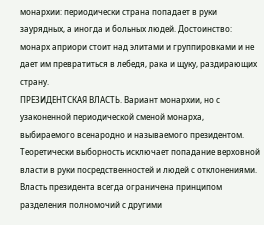монархии: периодически страна попадает в руки заурядных, а иногда и больных людей. Достоинство: монарх априори стоит над элитами и группировками и не дает им превратиться в лебедя, рака и щуку, раздирающих страну.
ПРЕЗИДЕНТСКАЯ ВЛАСТЬ. Вариант монархии, но с узаконенной периодической сменой монарха, выбираемого всенародно и называемого президентом. Теоретически выборность исключает попадание верховной власти в руки посредственностей и людей с отклонениями. Власть президента всегда ограничена принципом разделения полномочий с другими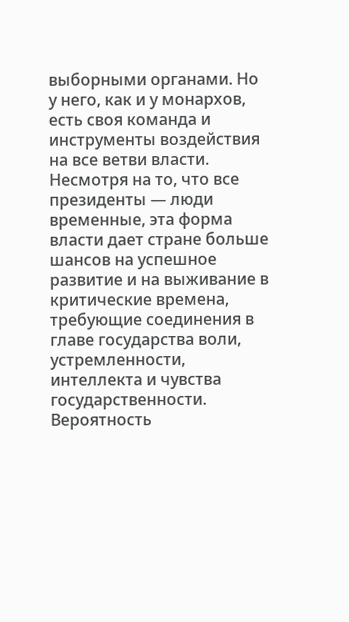выборными органами. Но у него, как и у монархов, есть своя команда и инструменты воздействия на все ветви власти. Несмотря на то, что все президенты — люди временные, эта форма власти дает стране больше шансов на успешное развитие и на выживание в критические времена, требующие соединения в главе государства воли, устремленности, интеллекта и чувства государственности. Вероятность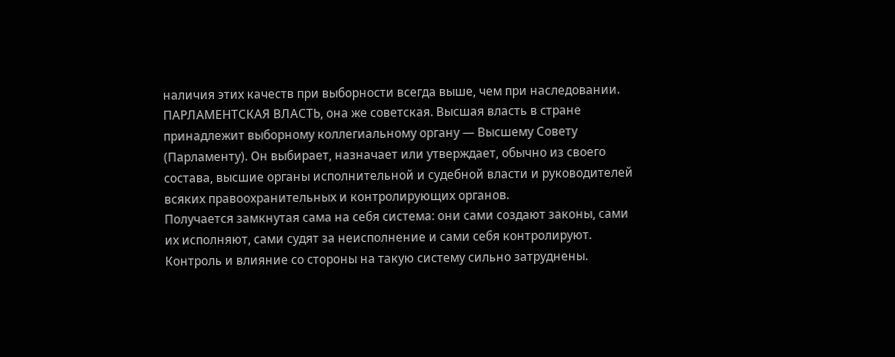наличия этих качеств при выборности всегда выше, чем при наследовании.
ПАРЛАМЕНТСКАЯ ВЛАСТЬ, она же советская. Высшая власть в стране принадлежит выборному коллегиальному органу — Высшему Совету (Парламенту). Он выбирает, назначает или утверждает, обычно из своего состава, высшие органы исполнительной и судебной власти и руководителей всяких правоохранительных и контролирующих органов.
Получается замкнутая сама на себя система: они сами создают законы, сами их исполняют, сами судят за неисполнение и сами себя контролируют. Контроль и влияние со стороны на такую систему сильно затруднены.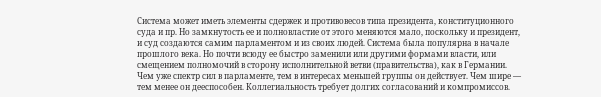Система может иметь элементы сдержек и противовесов типа президента, конституционного суда и пр. Но замкнутость ее и полновластие от этого меняются мало, поскольку и президент, и суд создаются самим парламентом и из своих людей. Система была популярна в начале прошлого века. Но почти всюду ее быстро заменили или другими формами власти, или смещением полномочий в сторону исполнительной ветви (правительства), как в Германии. Чем уже спектр сил в парламенте, тем в интересах меньшей группы он действует. Чем шире — тем менее он дееспособен. Коллегиальность требует долгих согласований и компромиссов.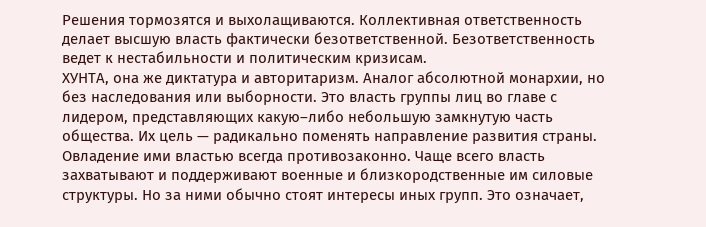Решения тормозятся и выхолащиваются. Коллективная ответственность делает высшую власть фактически безответственной. Безответственность ведет к нестабильности и политическим кризисам.
ХУНТА, она же диктатура и авторитаризм. Аналог абсолютной монархии, но без наследования или выборности. Это власть группы лиц во главе с лидером, представляющих какую–либо небольшую замкнутую часть общества. Их цель — радикально поменять направление развития страны. Овладение ими властью всегда противозаконно. Чаще всего власть захватывают и поддерживают военные и близкородственные им силовые структуры. Но за ними обычно стоят интересы иных групп. Это означает,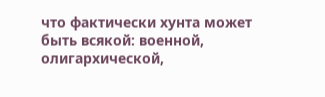что фактически хунта может быть всякой: военной, олигархической,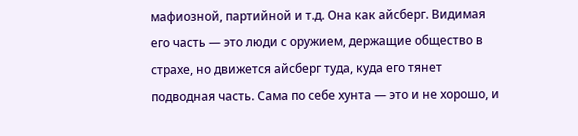мафиозной, партийной и т.д. Она как айсберг. Видимая его часть — это люди с оружием, держащие общество в страхе, но движется айсберг туда, куда его тянет подводная часть. Сама по себе хунта — это и не хорошо, и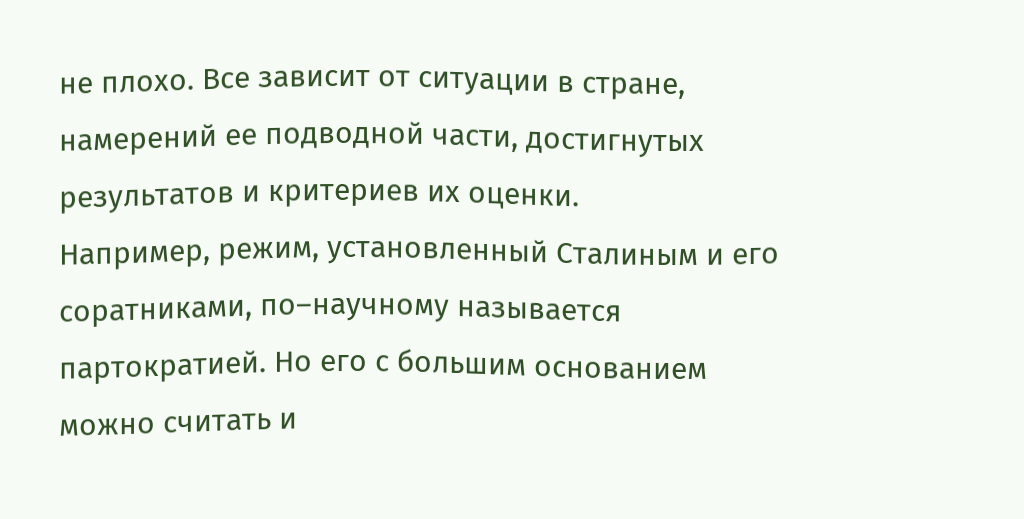не плохо. Все зависит от ситуации в стране, намерений ее подводной части, достигнутых результатов и критериев их оценки.
Например, режим, установленный Сталиным и его соратниками, по–научному называется партократией. Но его с большим основанием можно считать и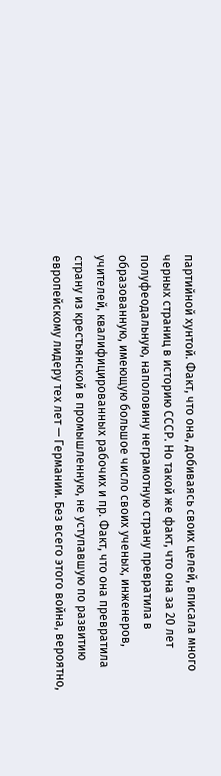партийной хунтой. Факт, что она, добиваясь своих целей, вписала много черных страниц в историю СССР. Но такой же факт, что она за 20 лет полуфеодальную, наполовину неграмотную страну превратила в образованную, имеющую большое число своих ученых, инженеров, учителей, квалифицированных рабочих и пр. Факт, что она превратила страну из крестьянской в промышленную, не уступавшую по развитию европейскому лидеру тех лет — Германии. Без всего этого война, вероятно,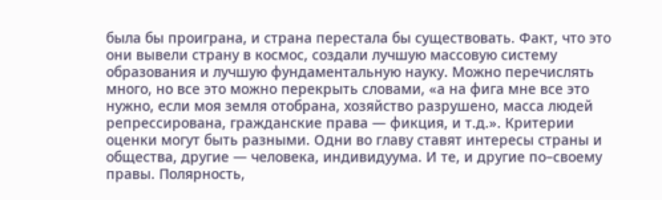была бы проиграна, и страна перестала бы существовать. Факт, что это они вывели страну в космос, создали лучшую массовую систему образования и лучшую фундаментальную науку. Можно перечислять много, но все это можно перекрыть словами, «а на фига мне все это нужно, если моя земля отобрана, хозяйство разрушено, масса людей репрессирована, гражданские права — фикция, и т.д.». Критерии оценки могут быть разными. Одни во главу ставят интересы страны и общества, другие — человека, индивидуума. И те, и другие по–своему правы. Полярность,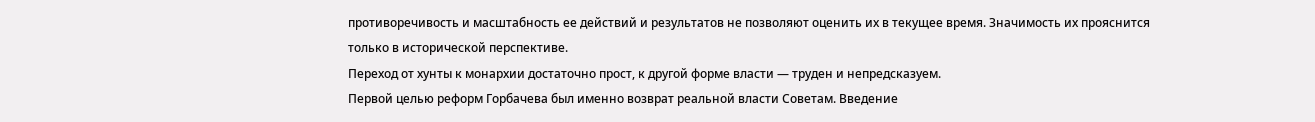противоречивость и масштабность ее действий и результатов не позволяют оценить их в текущее время. Значимость их прояснится только в исторической перспективе.
Переход от хунты к монархии достаточно прост, к другой форме власти — труден и непредсказуем.
Первой целью реформ Горбачева был именно возврат реальной власти Советам. Введение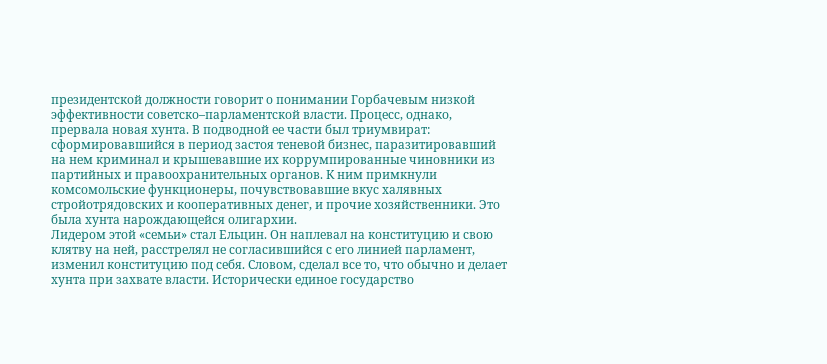президентской должности говорит о понимании Горбачевым низкой эффективности советско–парламентской власти. Процесс, однако, прервала новая хунта. В подводной ее части был триумвират: сформировавшийся в период застоя теневой бизнес, паразитировавший на нем криминал и крышевавшие их коррумпированные чиновники из партийных и правоохранительных органов. К ним примкнули комсомольские функционеры, почувствовавшие вкус халявных стройотрядовских и кооперативных денег, и прочие хозяйственники. Это была хунта нарождающейся олигархии.
Лидером этой «семьи» стал Ельцин. Он наплевал на конституцию и свою клятву на ней, расстрелял не согласившийся с его линией парламент, изменил конституцию под себя. Словом, сделал все то, что обычно и делает хунта при захвате власти. Исторически единое государство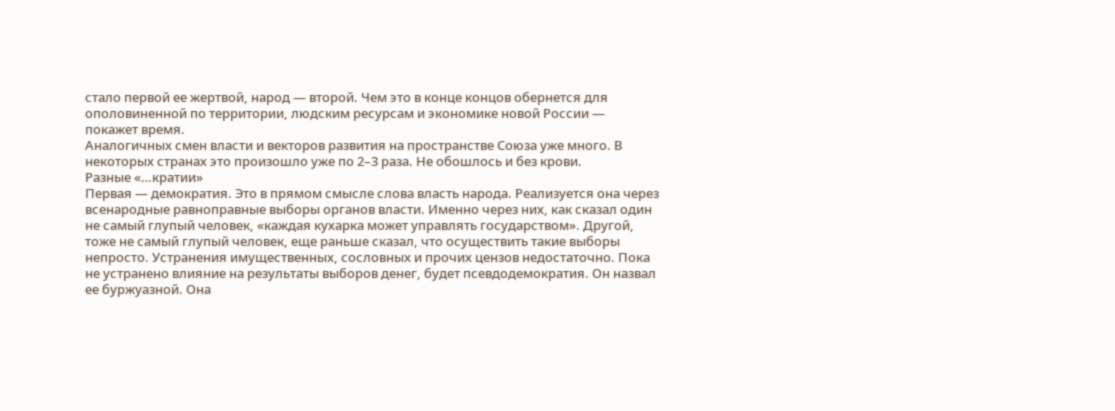стало первой ее жертвой, народ — второй. Чем это в конце концов обернется для ополовиненной по территории, людским ресурсам и экономике новой России — покажет время.
Аналогичных смен власти и векторов развития на пространстве Союза уже много. В некоторых странах это произошло уже по 2–3 раза. Не обошлось и без крови.
Разные «…кратии»
Первая — демократия. Это в прямом смысле слова власть народа. Реализуется она через всенародные равноправные выборы органов власти. Именно через них, как сказал один не самый глупый человек, «каждая кухарка может управлять государством». Другой, тоже не самый глупый человек, еще раньше сказал, что осуществить такие выборы непросто. Устранения имущественных, сословных и прочих цензов недостаточно. Пока не устранено влияние на результаты выборов денег, будет псевдодемократия. Он назвал ее буржуазной. Она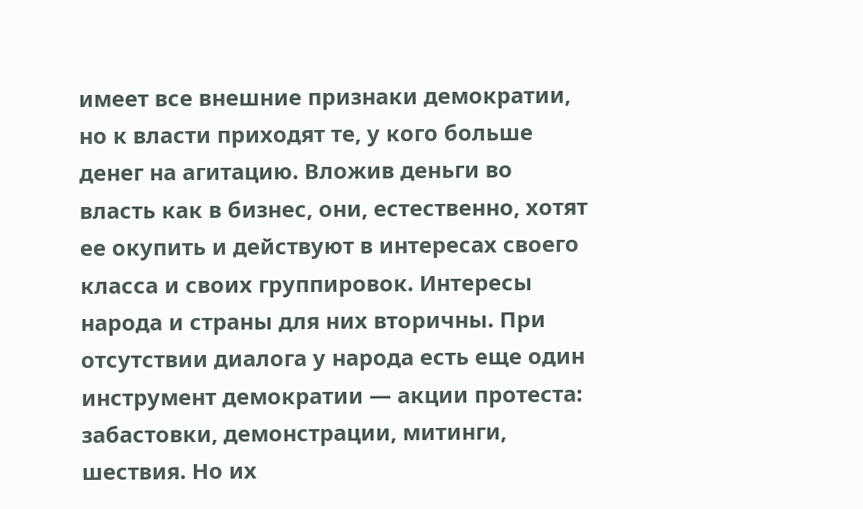имеет все внешние признаки демократии, но к власти приходят те, у кого больше денег на агитацию. Вложив деньги во власть как в бизнес, они, естественно, хотят ее окупить и действуют в интересах своего класса и своих группировок. Интересы народа и страны для них вторичны. При отсутствии диалога у народа есть еще один инструмент демократии — акции протеста: забастовки, демонстрации, митинги, шествия. Но их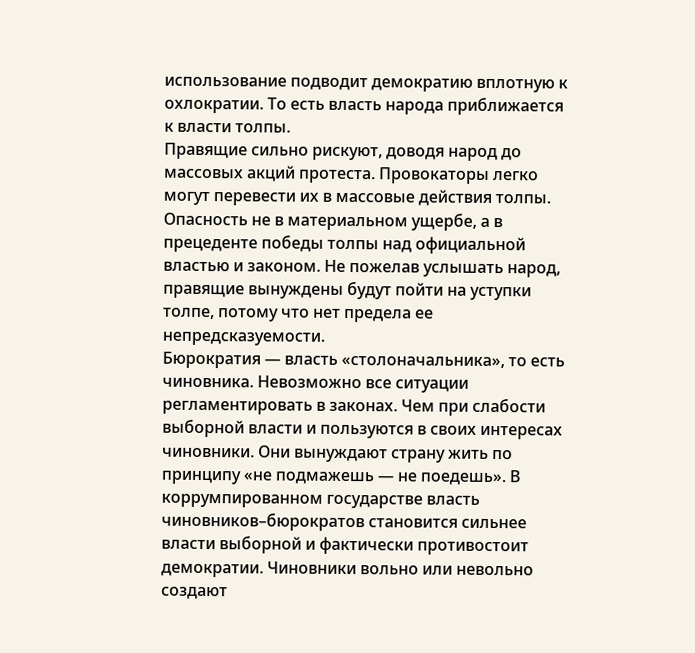использование подводит демократию вплотную к охлократии. То есть власть народа приближается к власти толпы.
Правящие сильно рискуют, доводя народ до массовых акций протеста. Провокаторы легко могут перевести их в массовые действия толпы. Опасность не в материальном ущербе, а в прецеденте победы толпы над официальной властью и законом. Не пожелав услышать народ, правящие вынуждены будут пойти на уступки толпе, потому что нет предела ее непредсказуемости.
Бюрократия — власть «столоначальника», то есть чиновника. Невозможно все ситуации регламентировать в законах. Чем при слабости выборной власти и пользуются в своих интересах чиновники. Они вынуждают страну жить по принципу «не подмажешь — не поедешь». В коррумпированном государстве власть чиновников–бюрократов становится сильнее власти выборной и фактически противостоит демократии. Чиновники вольно или невольно создают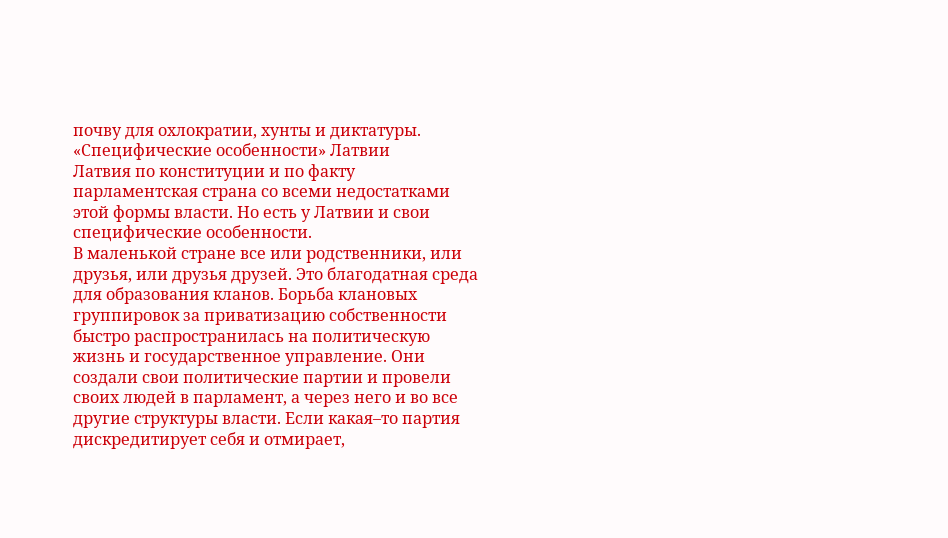почву для охлократии, хунты и диктатуры.
«Специфические особенности» Латвии
Латвия по конституции и по факту парламентская страна со всеми недостатками этой формы власти. Но есть у Латвии и свои специфические особенности.
В маленькой стране все или родственники, или друзья, или друзья друзей. Это благодатная среда для образования кланов. Борьба клановых группировок за приватизацию собственности быстро распространилась на политическую жизнь и государственное управление. Они создали свои политические партии и провели своих людей в парламент, а через него и во все другие структуры власти. Если какая–то партия дискредитирует себя и отмирает,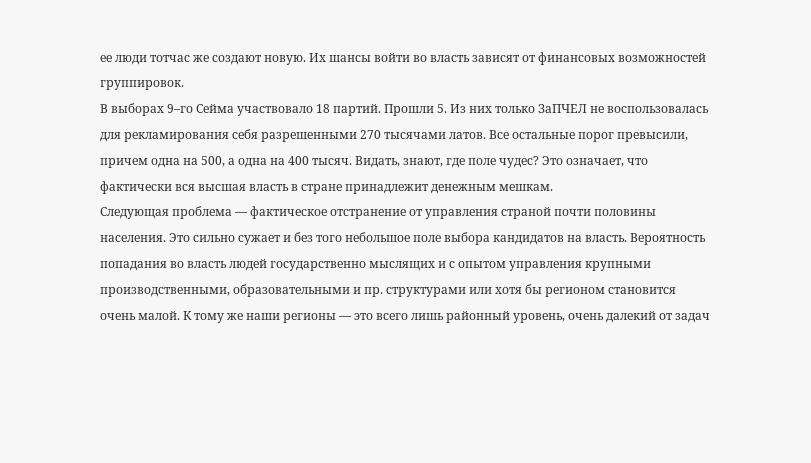ее люди тотчас же создают новую. Их шансы войти во власть зависят от финансовых возможностей группировок.
В выборах 9–го Сейма участвовало 18 партий. Прошли 5. Из них только ЗаПЧЕЛ не воспользовалась для рекламирования себя разрешенными 270 тысячами латов. Все остальные порог превысили, причем одна на 500, а одна на 400 тысяч. Видать, знают, где поле чудес? Это означает, что фактически вся высшая власть в стране принадлежит денежным мешкам.
Следующая проблема — фактическое отстранение от управления страной почти половины населения. Это сильно сужает и без того небольшое поле выбора кандидатов на власть. Вероятность попадания во власть людей государственно мыслящих и с опытом управления крупными производственными, образовательными и пр. структурами или хотя бы регионом становится очень малой. К тому же наши регионы — это всего лишь районный уровень, очень далекий от задач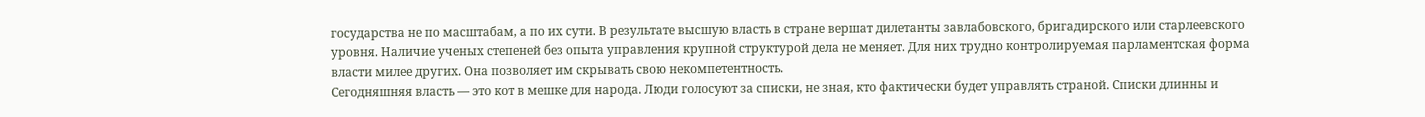государства не по масштабам, а по их сути. В результате высшую власть в стране вершат дилетанты завлабовского, бригадирского или старлеевского уровня. Наличие ученых степеней без опыта управления крупной структурой дела не меняет. Для них трудно контролируемая парламентская форма власти милее других. Она позволяет им скрывать свою некомпетентность.
Сегодняшняя власть — это кот в мешке для народа. Люди голосуют за списки, не зная, кто фактически будет управлять страной. Списки длинны и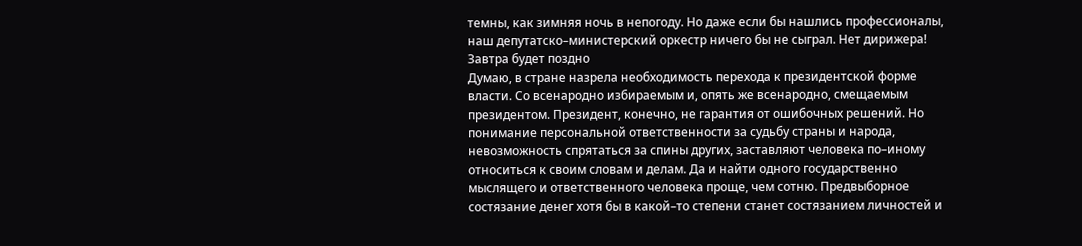темны, как зимняя ночь в непогоду. Но даже если бы нашлись профессионалы, наш депутатско–министерский оркестр ничего бы не сыграл. Нет дирижера!
Завтра будет поздно
Думаю, в стране назрела необходимость перехода к президентской форме власти. Со всенародно избираемым и, опять же всенародно, смещаемым президентом. Президент, конечно, не гарантия от ошибочных решений. Но понимание персональной ответственности за судьбу страны и народа, невозможность спрятаться за спины других, заставляют человека по–иному относиться к своим словам и делам. Да и найти одного государственно мыслящего и ответственного человека проще, чем сотню. Предвыборное состязание денег хотя бы в какой–то степени станет состязанием личностей и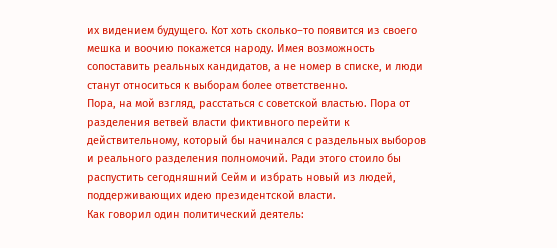их видением будущего. Кот хоть сколько–то появится из своего мешка и воочию покажется народу. Имея возможность сопоставить реальных кандидатов, а не номер в списке, и люди станут относиться к выборам более ответственно.
Пора, на мой взгляд, расстаться с советской властью. Пора от разделения ветвей власти фиктивного перейти к действительному, который бы начинался с раздельных выборов и реального разделения полномочий. Ради этого стоило бы распустить сегодняшний Сейм и избрать новый из людей, поддерживающих идею президентской власти.
Как говорил один политический деятель: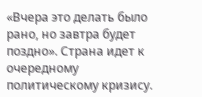«Вчера это делать было рано, но завтра будет поздно». Страна идет к очередному политическому кризису.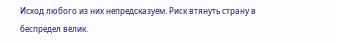Исход любого из них непредсказуем. Риск втянуть страну в беспредел велик.